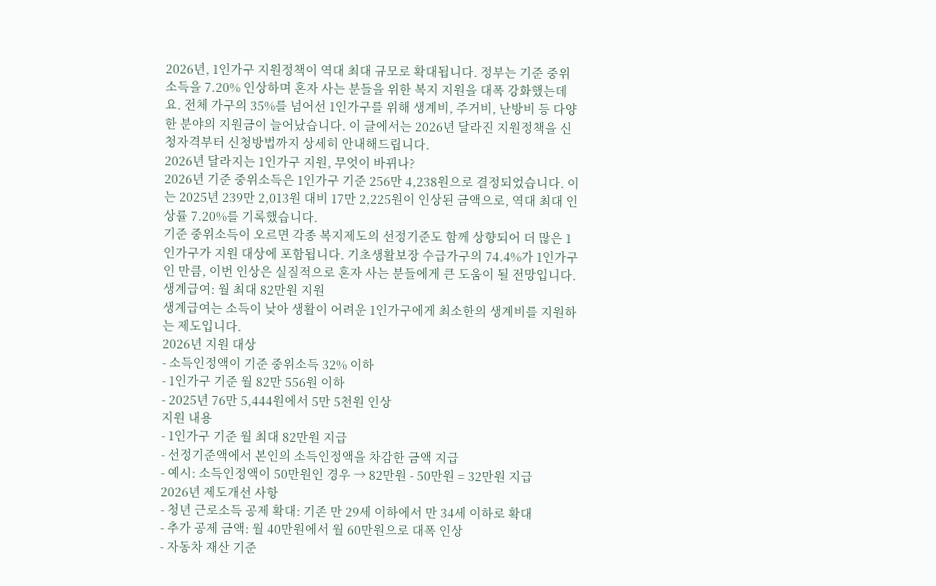2026년, 1인가구 지원정책이 역대 최대 규모로 확대됩니다. 정부는 기준 중위소득을 7.20% 인상하며 혼자 사는 분들을 위한 복지 지원을 대폭 강화했는데요. 전체 가구의 35%를 넘어선 1인가구를 위해 생계비, 주거비, 난방비 등 다양한 분야의 지원금이 늘어났습니다. 이 글에서는 2026년 달라진 지원정책을 신청자격부터 신청방법까지 상세히 안내해드립니다.
2026년 달라지는 1인가구 지원, 무엇이 바뀌나?
2026년 기준 중위소득은 1인가구 기준 256만 4,238원으로 결정되었습니다. 이는 2025년 239만 2,013원 대비 17만 2,225원이 인상된 금액으로, 역대 최대 인상률 7.20%를 기록했습니다.
기준 중위소득이 오르면 각종 복지제도의 선정기준도 함께 상향되어 더 많은 1인가구가 지원 대상에 포함됩니다. 기초생활보장 수급가구의 74.4%가 1인가구인 만큼, 이번 인상은 실질적으로 혼자 사는 분들에게 큰 도움이 될 전망입니다.
생계급여: 월 최대 82만원 지원
생계급여는 소득이 낮아 생활이 어려운 1인가구에게 최소한의 생계비를 지원하는 제도입니다.
2026년 지원 대상
- 소득인정액이 기준 중위소득 32% 이하
- 1인가구 기준 월 82만 556원 이하
- 2025년 76만 5,444원에서 5만 5천원 인상
지원 내용
- 1인가구 기준 월 최대 82만원 지급
- 선정기준액에서 본인의 소득인정액을 차감한 금액 지급
- 예시: 소득인정액이 50만원인 경우 → 82만원 - 50만원 = 32만원 지급
2026년 제도개선 사항
- 청년 근로소득 공제 확대: 기존 만 29세 이하에서 만 34세 이하로 확대
- 추가 공제 금액: 월 40만원에서 월 60만원으로 대폭 인상
- 자동차 재산 기준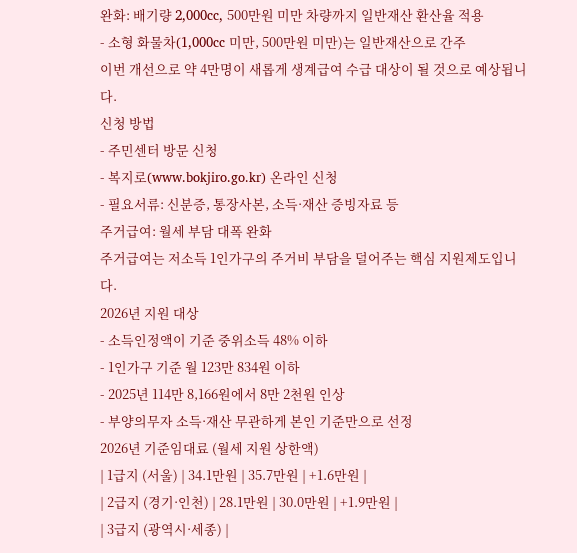완화: 배기량 2,000cc, 500만원 미만 차량까지 일반재산 환산율 적용
- 소형 화물차(1,000cc 미만, 500만원 미만)는 일반재산으로 간주
이번 개선으로 약 4만명이 새롭게 생계급여 수급 대상이 될 것으로 예상됩니다.
신청 방법
- 주민센터 방문 신청
- 복지로(www.bokjiro.go.kr) 온라인 신청
- 필요서류: 신분증, 통장사본, 소득·재산 증빙자료 등
주거급여: 월세 부담 대폭 완화
주거급여는 저소득 1인가구의 주거비 부담을 덜어주는 핵심 지원제도입니다.
2026년 지원 대상
- 소득인정액이 기준 중위소득 48% 이하
- 1인가구 기준 월 123만 834원 이하
- 2025년 114만 8,166원에서 8만 2천원 인상
- 부양의무자 소득·재산 무관하게 본인 기준만으로 선정
2026년 기준임대료 (월세 지원 상한액)
| 1급지 (서울) | 34.1만원 | 35.7만원 | +1.6만원 |
| 2급지 (경기·인천) | 28.1만원 | 30.0만원 | +1.9만원 |
| 3급지 (광역시·세종) |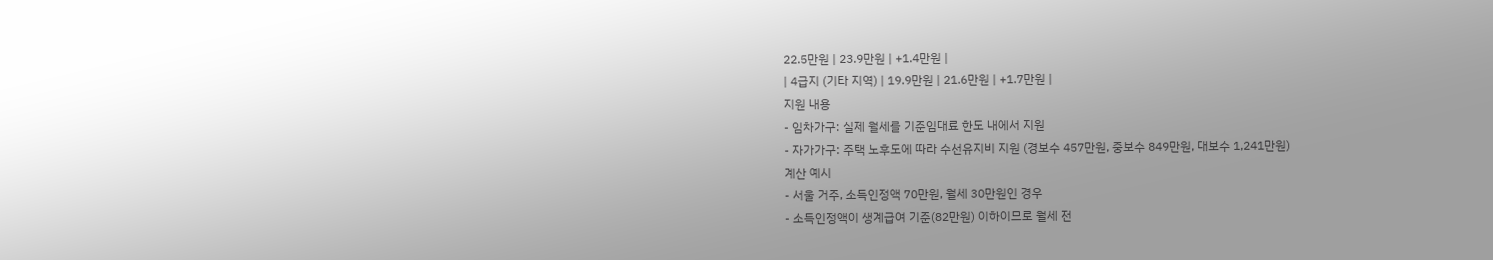22.5만원 | 23.9만원 | +1.4만원 |
| 4급지 (기타 지역) | 19.9만원 | 21.6만원 | +1.7만원 |
지원 내용
- 임차가구: 실제 월세를 기준임대료 한도 내에서 지원
- 자가가구: 주택 노후도에 따라 수선유지비 지원 (경보수 457만원, 중보수 849만원, 대보수 1,241만원)
계산 예시
- 서울 거주, 소득인정액 70만원, 월세 30만원인 경우
- 소득인정액이 생계급여 기준(82만원) 이하이므로 월세 전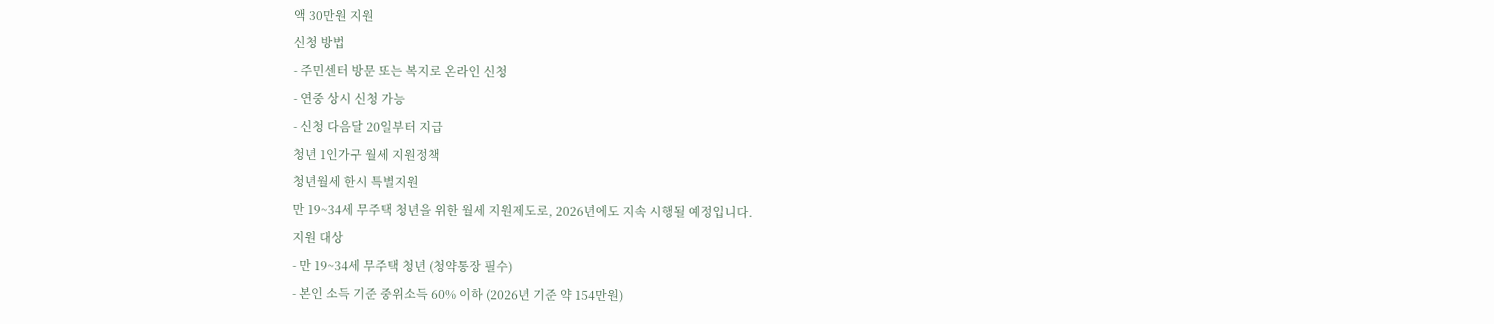액 30만원 지원
신청 방법
- 주민센터 방문 또는 복지로 온라인 신청
- 연중 상시 신청 가능
- 신청 다음달 20일부터 지급
청년 1인가구 월세 지원정책
청년월세 한시 특별지원
만 19~34세 무주택 청년을 위한 월세 지원제도로, 2026년에도 지속 시행될 예정입니다.
지원 대상
- 만 19~34세 무주택 청년 (청약통장 필수)
- 본인 소득 기준 중위소득 60% 이하 (2026년 기준 약 154만원)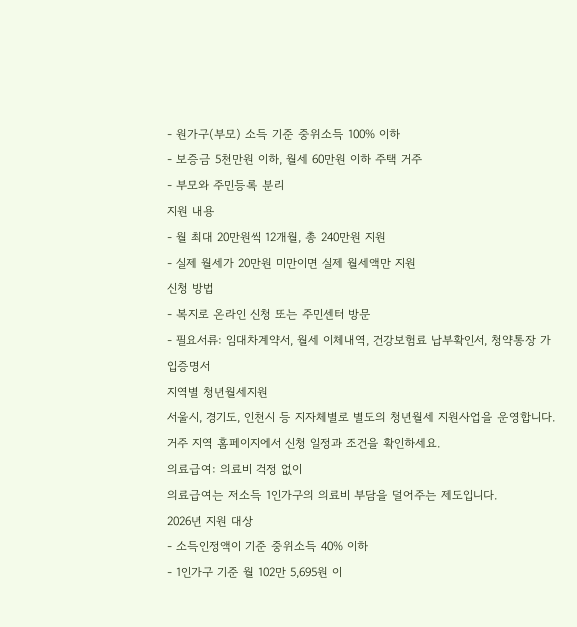- 원가구(부모) 소득 기준 중위소득 100% 이하
- 보증금 5천만원 이하, 월세 60만원 이하 주택 거주
- 부모와 주민등록 분리
지원 내용
- 월 최대 20만원씩 12개월, 총 240만원 지원
- 실제 월세가 20만원 미만이면 실제 월세액만 지원
신청 방법
- 복지로 온라인 신청 또는 주민센터 방문
- 필요서류: 임대차계약서, 월세 이체내역, 건강보험료 납부확인서, 청약통장 가입증명서
지역별 청년월세지원
서울시, 경기도, 인천시 등 지자체별로 별도의 청년월세 지원사업을 운영합니다. 거주 지역 홈페이지에서 신청 일정과 조건을 확인하세요.
의료급여: 의료비 걱정 없이
의료급여는 저소득 1인가구의 의료비 부담을 덜어주는 제도입니다.
2026년 지원 대상
- 소득인정액이 기준 중위소득 40% 이하
- 1인가구 기준 월 102만 5,695원 이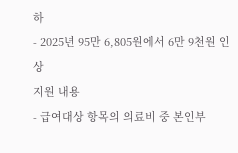하
- 2025년 95만 6,805원에서 6만 9천원 인상
지원 내용
- 급여대상 항목의 의료비 중 본인부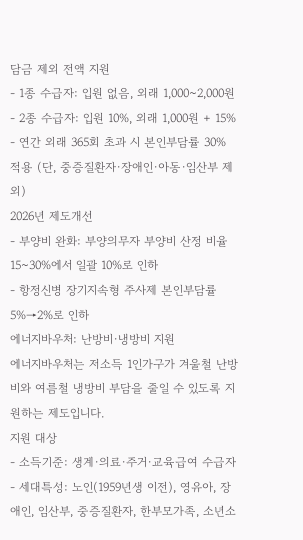담금 제외 전액 지원
- 1종 수급자: 입원 없음, 외래 1,000~2,000원
- 2종 수급자: 입원 10%, 외래 1,000원 + 15%
- 연간 외래 365회 초과 시 본인부담률 30% 적용 (단, 중증질환자·장애인·아동·임산부 제외)
2026년 제도개선
- 부양비 완화: 부양의무자 부양비 산정 비율 15~30%에서 일괄 10%로 인하
- 항정신병 장기지속형 주사제 본인부담률 5%→2%로 인하
에너지바우처: 난방비·냉방비 지원
에너지바우처는 저소득 1인가구가 겨울철 난방비와 여름철 냉방비 부담을 줄일 수 있도록 지원하는 제도입니다.
지원 대상
- 소득기준: 생계·의료·주거·교육급여 수급자
- 세대특성: 노인(1959년생 이전), 영유아, 장애인, 임산부, 중증질환자, 한부모가족, 소년소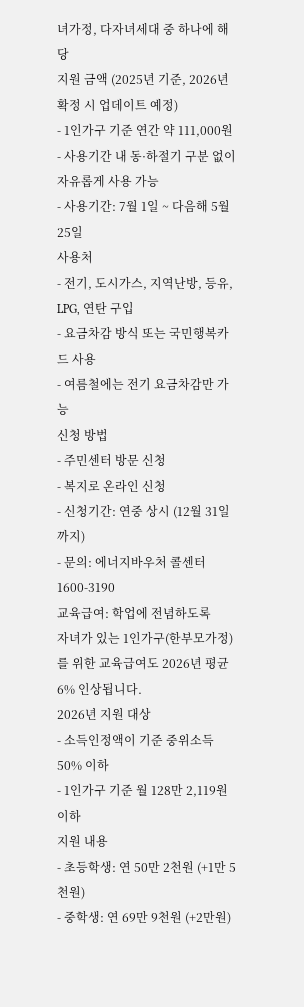녀가정, 다자녀세대 중 하나에 해당
지원 금액 (2025년 기준, 2026년 확정 시 업데이트 예정)
- 1인가구 기준 연간 약 111,000원
- 사용기간 내 동·하절기 구분 없이 자유롭게 사용 가능
- 사용기간: 7월 1일 ~ 다음해 5월 25일
사용처
- 전기, 도시가스, 지역난방, 등유, LPG, 연탄 구입
- 요금차감 방식 또는 국민행복카드 사용
- 여름철에는 전기 요금차감만 가능
신청 방법
- 주민센터 방문 신청
- 복지로 온라인 신청
- 신청기간: 연중 상시 (12월 31일까지)
- 문의: 에너지바우처 콜센터 1600-3190
교육급여: 학업에 전념하도록
자녀가 있는 1인가구(한부모가정)를 위한 교육급여도 2026년 평균 6% 인상됩니다.
2026년 지원 대상
- 소득인정액이 기준 중위소득 50% 이하
- 1인가구 기준 월 128만 2,119원 이하
지원 내용
- 초등학생: 연 50만 2천원 (+1만 5천원)
- 중학생: 연 69만 9천원 (+2만원)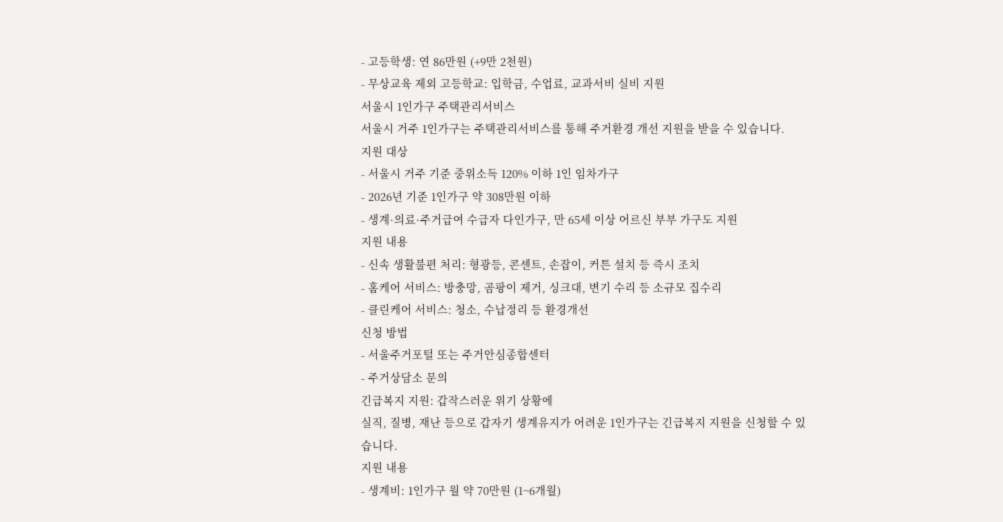- 고등학생: 연 86만원 (+9만 2천원)
- 무상교육 제외 고등학교: 입학금, 수업료, 교과서비 실비 지원
서울시 1인가구 주택관리서비스
서울시 거주 1인가구는 주택관리서비스를 통해 주거환경 개선 지원을 받을 수 있습니다.
지원 대상
- 서울시 거주 기준 중위소득 120% 이하 1인 임차가구
- 2026년 기준 1인가구 약 308만원 이하
- 생계·의료·주거급여 수급자 다인가구, 만 65세 이상 어르신 부부 가구도 지원
지원 내용
- 신속 생활불편 처리: 형광등, 콘센트, 손잡이, 커튼 설치 등 즉시 조치
- 홈케어 서비스: 방충망, 곰팡이 제거, 싱크대, 변기 수리 등 소규모 집수리
- 클린케어 서비스: 청소, 수납정리 등 환경개선
신청 방법
- 서울주거포털 또는 주거안심종합센터
- 주거상담소 문의
긴급복지 지원: 갑작스러운 위기 상황에
실직, 질병, 재난 등으로 갑자기 생계유지가 어려운 1인가구는 긴급복지 지원을 신청할 수 있습니다.
지원 내용
- 생계비: 1인가구 월 약 70만원 (1~6개월)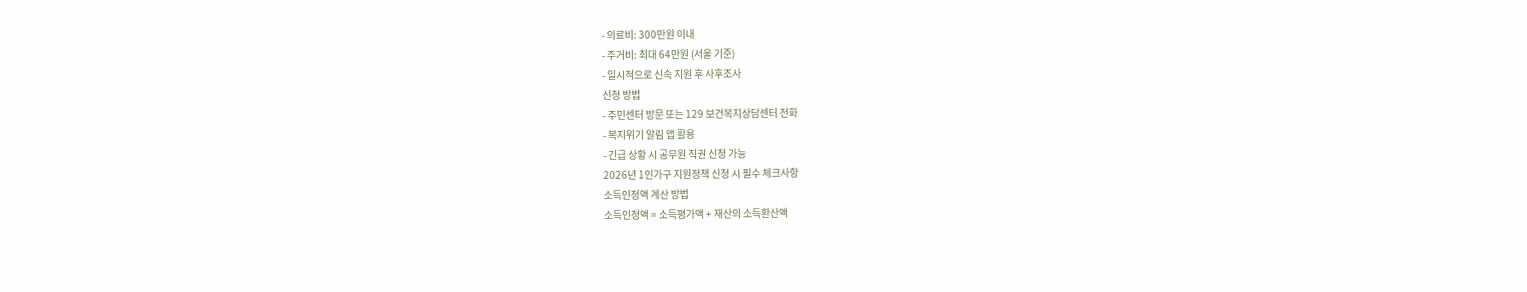- 의료비: 300만원 이내
- 주거비: 최대 64만원 (서울 기준)
- 일시적으로 신속 지원 후 사후조사
신청 방법
- 주민센터 방문 또는 129 보건복지상담센터 전화
- 복지위기 알림 앱 활용
- 긴급 상황 시 공무원 직권 신청 가능
2026년 1인가구 지원정책 신청 시 필수 체크사항
소득인정액 계산 방법
소득인정액 = 소득평가액 + 재산의 소득환산액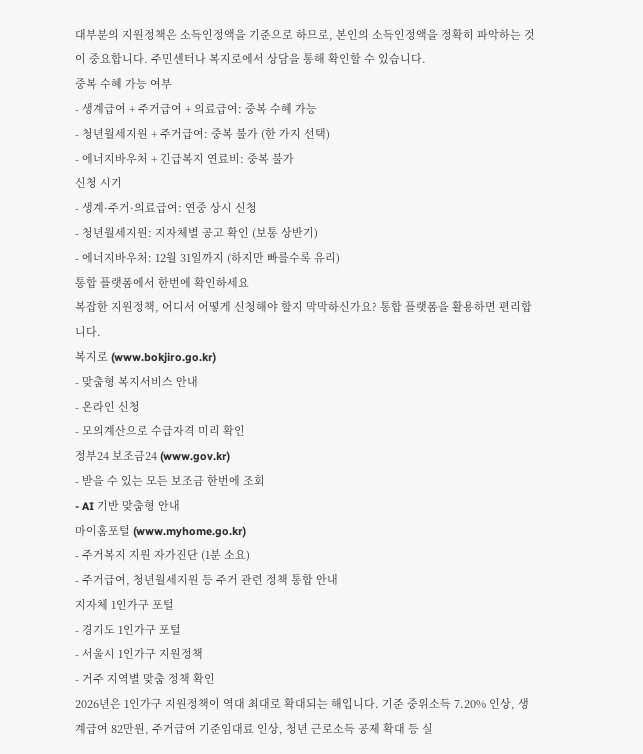대부분의 지원정책은 소득인정액을 기준으로 하므로, 본인의 소득인정액을 정확히 파악하는 것이 중요합니다. 주민센터나 복지로에서 상담을 통해 확인할 수 있습니다.
중복 수혜 가능 여부
- 생계급여 + 주거급여 + 의료급여: 중복 수혜 가능
- 청년월세지원 + 주거급여: 중복 불가 (한 가지 선택)
- 에너지바우처 + 긴급복지 연료비: 중복 불가
신청 시기
- 생계·주거·의료급여: 연중 상시 신청
- 청년월세지원: 지자체별 공고 확인 (보통 상반기)
- 에너지바우처: 12월 31일까지 (하지만 빠를수록 유리)
통합 플랫폼에서 한번에 확인하세요
복잡한 지원정책, 어디서 어떻게 신청해야 할지 막막하신가요? 통합 플랫폼을 활용하면 편리합니다.
복지로 (www.bokjiro.go.kr)
- 맞춤형 복지서비스 안내
- 온라인 신청
- 모의계산으로 수급자격 미리 확인
정부24 보조금24 (www.gov.kr)
- 받을 수 있는 모든 보조금 한번에 조회
- AI 기반 맞춤형 안내
마이홈포털 (www.myhome.go.kr)
- 주거복지 지원 자가진단 (1분 소요)
- 주거급여, 청년월세지원 등 주거 관련 정책 통합 안내
지자체 1인가구 포털
- 경기도 1인가구 포털
- 서울시 1인가구 지원정책
- 거주 지역별 맞춤 정책 확인
2026년은 1인가구 지원정책이 역대 최대로 확대되는 해입니다. 기준 중위소득 7.20% 인상, 생계급여 82만원, 주거급여 기준임대료 인상, 청년 근로소득 공제 확대 등 실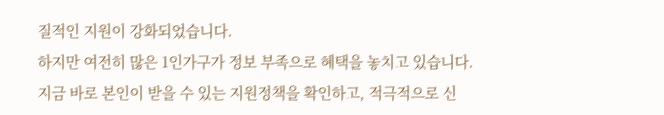질적인 지원이 강화되었습니다.
하지만 여전히 많은 1인가구가 정보 부족으로 혜택을 놓치고 있습니다. 지금 바로 본인이 받을 수 있는 지원정책을 확인하고, 적극적으로 신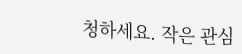청하세요. 작은 관심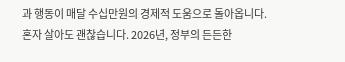과 행동이 매달 수십만원의 경제적 도움으로 돌아옵니다.
혼자 살아도 괜찮습니다. 2026년, 정부의 든든한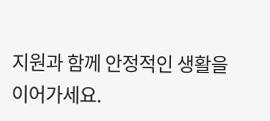지원과 함께 안정적인 생활을 이어가세요.